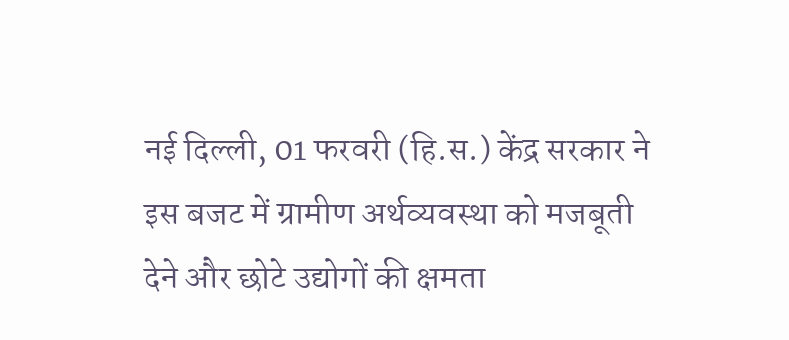नई दिल्ली, 01 फरवरी (हि.स.) केंद्र सरकार ने इस बजट में ग्रामीण अर्थव्यवस्था को मजबूती देने और छोटे उद्योगों की क्षमता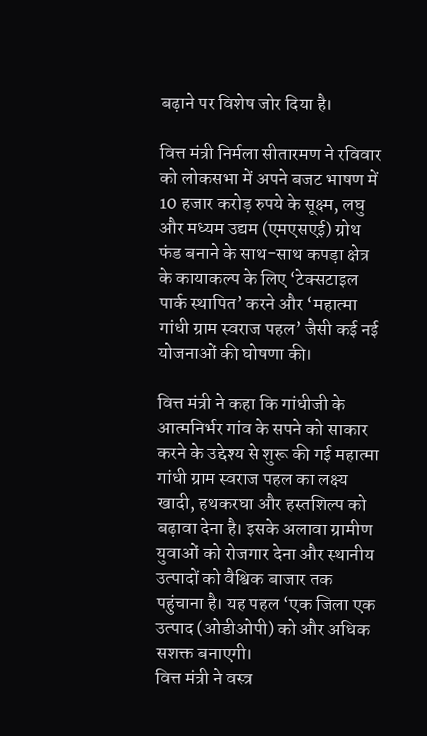बढ़ाने पर विशेष जोर दिया है।

वित्त मंत्री निर्मला सीतारमण ने रविवार को लोकसभा में अपने बजट भाषण में 10 हजार करोड़ रुपये के सूक्ष्म, लघु और मध्यम उद्यम (एमएसएई) ग्रोथ फंड बनाने के साथ-साथ कपड़ा क्षेत्र के कायाकल्प के लिए ‘टेक्सटाइल पार्क स्थापित’ करने और ‘महात्मा गांधी ग्राम स्वराज पहल’ जैसी कई नई योजनाओं की घोषणा की।

वित्त मंत्री ने कहा कि गांधीजी के आत्मनिर्भर गांव के सपने को साकार करने के उद्देश्य से शुरू की गई महात्मा गांधी ग्राम स्वराज पहल का लक्ष्य खादी, हथकरघा और हस्तशिल्प को बढ़ावा देना है। इसके अलावा ग्रामीण युवाओं को रोजगार देना और स्थानीय उत्पादों को वैश्विक बाजार तक पहुंचाना है। यह पहल ‘एक जिला एक उत्पाद (ओडीओपी) को और अधिक सशक्त बनाएगी।
वित्त मंत्री ने वस्त्र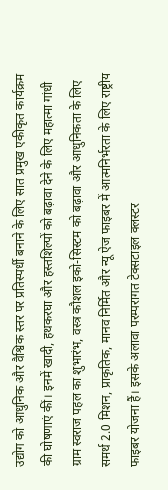उद्योग को आधुनिक और वैश्विक स्तर पर प्रतिस्पर्धी बनाने के लिए सात प्रमुख एकीकृत कार्यक्रम की घोषणाएं कीं। इनमें खादी, हथकरघा और हस्तशिल्पों को बढ़ावा देने के लिए महात्मा गांधी ग्राम स्वराज पहल का शुभारंभ, वस्त्र कौशल इको-सिस्टम को बढ़ावा और आधुनिकता के लिए समर्थ 2.0 मिशन, प्राकृतिक, मानव निर्मित और न्यू ऐज फाइबर में आत्मनिर्भरता के लिए राष्ट्रीय फाइबर योजना हैं। इसके अलावा परम्परागत टेक्सटाइल क्लस्टर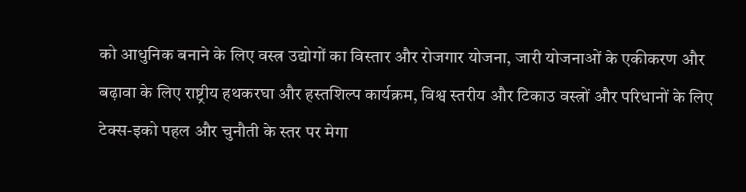को आधुनिक बनाने के लिए वस्त्र उद्योगों का विस्तार और रोजगार योजना, जारी योजनाओं के एकीकरण और बढ़ावा के लिए राष्ट्रीय हथकरघा और हस्तशिल्प कार्यक्रम, विश्व स्तरीय और टिकाउ वस्त्रों और परिधानों के लिए टेक्स-इको पहल और चुनौती के स्तर पर मेगा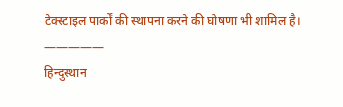टेक्स्टाइल पार्कों की स्थापना करने की घोषणा भी शामिल है।
—————
हिन्दुस्थान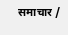समाचार /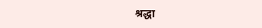श्रद्धा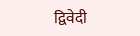द्विवेदी